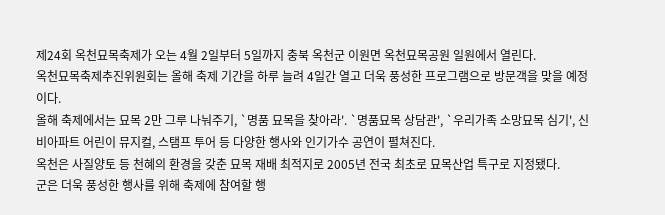제24회 옥천묘목축제가 오는 4월 2일부터 5일까지 충북 옥천군 이원면 옥천묘목공원 일원에서 열린다.
옥천묘목축제추진위원회는 올해 축제 기간을 하루 늘려 4일간 열고 더욱 풍성한 프로그램으로 방문객을 맞을 예정이다.
올해 축제에서는 묘목 2만 그루 나눠주기, `명품 묘목을 찾아라'. `명품묘목 상담관', `우리가족 소망묘목 심기', 신비아파트 어린이 뮤지컬, 스탬프 투어 등 다양한 행사와 인기가수 공연이 펼쳐진다.
옥천은 사질양토 등 천혜의 환경을 갖춘 묘목 재배 최적지로 2005년 전국 최초로 묘목산업 특구로 지정됐다.
군은 더욱 풍성한 행사를 위해 축제에 참여할 행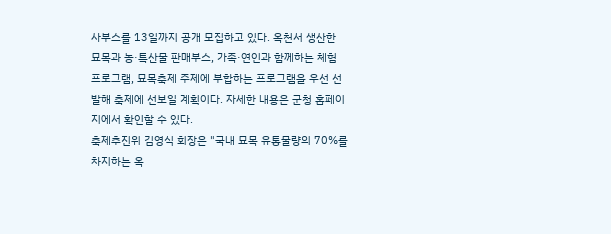사부스를 13일까지 공개 모집하고 있다. 옥천서 생산한 묘목과 농·특산물 판매부스, 가족·연인과 함께하는 체험 프로그램, 묘목축제 주제에 부합하는 프로그램을 우선 선발해 축제에 선보일 계획이다. 자세한 내용은 군청 홈페이지에서 확인할 수 있다.
축제추진위 김영식 회장은 "국내 묘목 유통물량의 70%를 차지하는 옥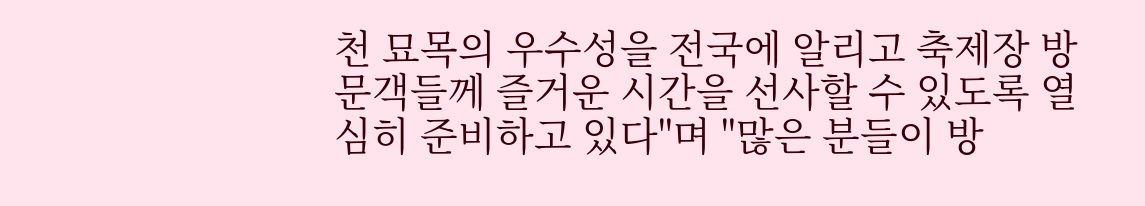천 묘목의 우수성을 전국에 알리고 축제장 방문객들께 즐거운 시간을 선사할 수 있도록 열심히 준비하고 있다"며 "많은 분들이 방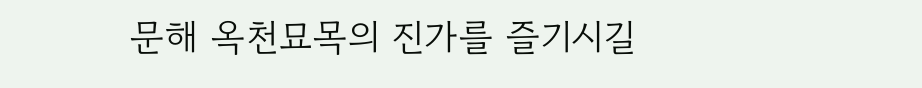문해 옥천묘목의 진가를 즐기시길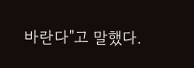바란다"고 말했다.